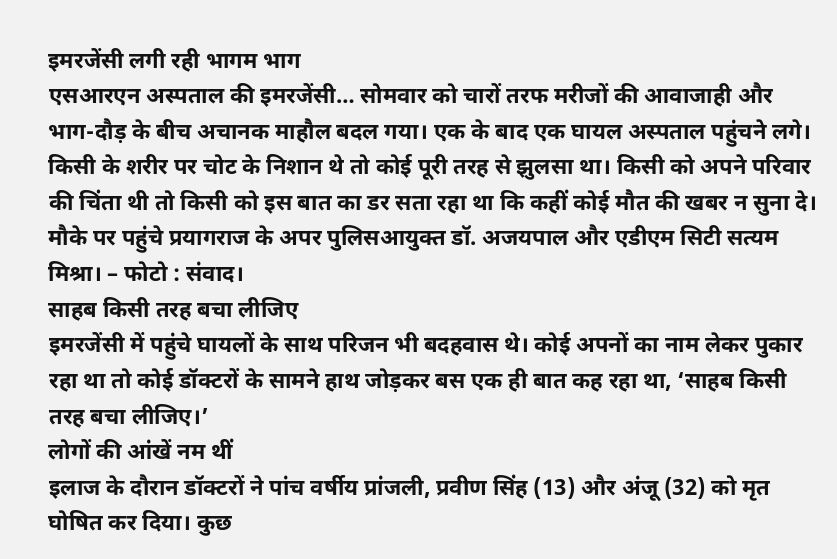इमरजेंसी लगी रही भागम भाग
एसआरएन अस्पताल की इमरजेंसी… सोमवार को चारों तरफ मरीजों की आवाजाही और भाग-दौड़ के बीच अचानक माहौल बदल गया। एक के बाद एक घायल अस्पताल पहुंचने लगे। किसी के शरीर पर चोट के निशान थे तो कोई पूरी तरह से झुलसा था। किसी को अपने परिवार की चिंता थी तो किसी को इस बात का डर सता रहा था कि कहीं कोई मौत की खबर न सुना दे।
मौके पर पहुंचे प्रयागराज के अपर पुलिसआयुक्त डॉ. अजयपाल और एडीएम सिटी सत्यम मिश्रा। – फोटो : संवाद।
साहब किसी तरह बचा लीजिए
इमरजेंसी में पहुंचे घायलों के साथ परिजन भी बदहवास थे। कोई अपनों का नाम लेकर पुकार रहा था तो कोई डॉक्टरों के सामने हाथ जोड़कर बस एक ही बात कह रहा था, ‘साहब किसी तरह बचा लीजिए।’
लोगों की आंखें नम थीं
इलाज के दौरान डॉक्टरों ने पांच वर्षीय प्रांजली, प्रवीण सिंह (13) और अंजू (32) को मृत घोषित कर दिया। कुछ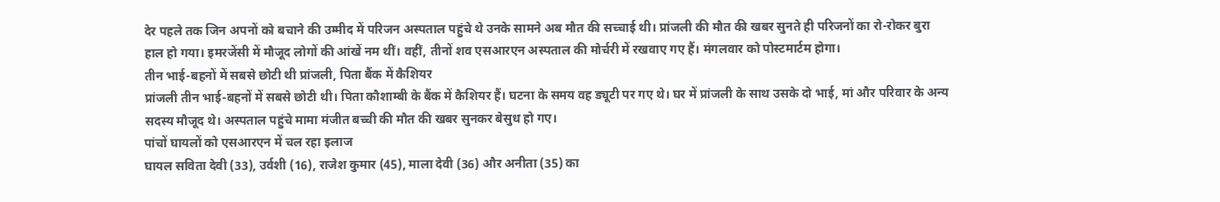देर पहले तक जिन अपनों को बचाने की उम्मीद में परिजन अस्पताल पहुंचे थे उनके सामने अब मौत की सच्चाई थी। प्रांजली की मौत की खबर सुनते ही परिजनों का रो-रोकर बुरा हाल हो गया। इमरजेंसी में मौजूद लोगों की आंखें नम थीं। वहीं, तीनों शव एसआरएन अस्पताल की मोर्चरी में रखवाए गए हैं। मंगलवार को पोस्टमार्टम होगा।
तीन भाई-बहनों में सबसे छोटी थी प्रांजली, पिता बैंक में कैशियर
प्रांजली तीन भाई-बहनों में सबसे छोटी थी। पिता कौशाम्बी के बैंक में कैशियर हैं। घटना के समय वह ड्यूटी पर गए थे। घर में प्रांजली के साथ उसके दो भाई, मां और परिवार के अन्य सदस्य मौजूद थे। अस्पताल पहुंचे मामा मंजीत बच्ची की मौत की खबर सुनकर बेसुध हो गए।
पांचों घायलों को एसआरएन में चल रहा इलाज
घायल सविता देवी (33), उर्वशी (16), राजेश कुमार (45), माला देवी (36) और अनीता (35) का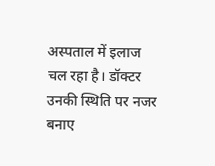अस्पताल में इलाज चल रहा है। डॉक्टर उनकी स्थिति पर नजर बनाए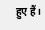हुए हैं।